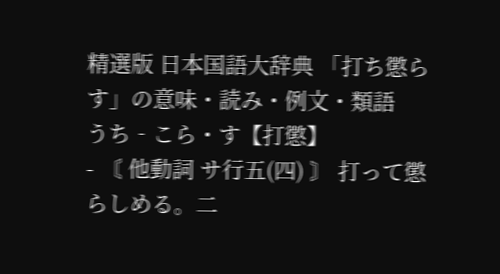精選版 日本国語大辞典 「打ち懲らす」の意味・読み・例文・類語
うち‐こら・す【打懲】
- 〘 他動詞 サ行五(四) 〙 打って懲らしめる。二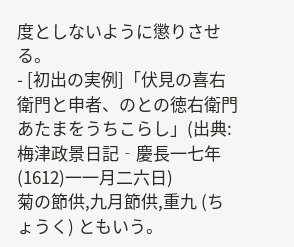度としないように懲りさせる。
- [初出の実例]「伏見の喜右衛門と申者、のとの徳右衛門あたまをうちこらし」(出典:梅津政景日記‐慶長一七年(1612)一一月二六日)
菊の節供,九月節供,重九 (ちょうく) ともいう。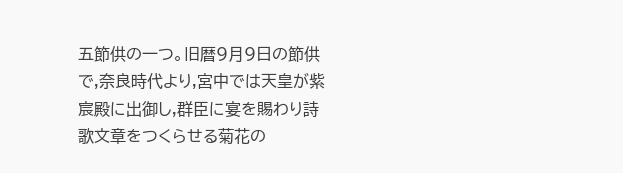五節供の一つ。旧暦9月9日の節供で,奈良時代より,宮中では天皇が紫宸殿に出御し,群臣に宴を賜わり詩歌文章をつくらせる菊花の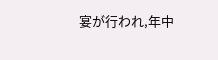宴が行われ,年中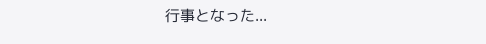行事となった...